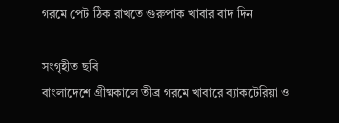গরমে পেট ঠিক রাখতে গুরুপাক খাবার বাদ দিন

সংগৃহীত ছবি
বাংলাদেশে গ্রীষ্মকালে তীব্র গরমে খাবারে ব্যাকটেরিয়া ও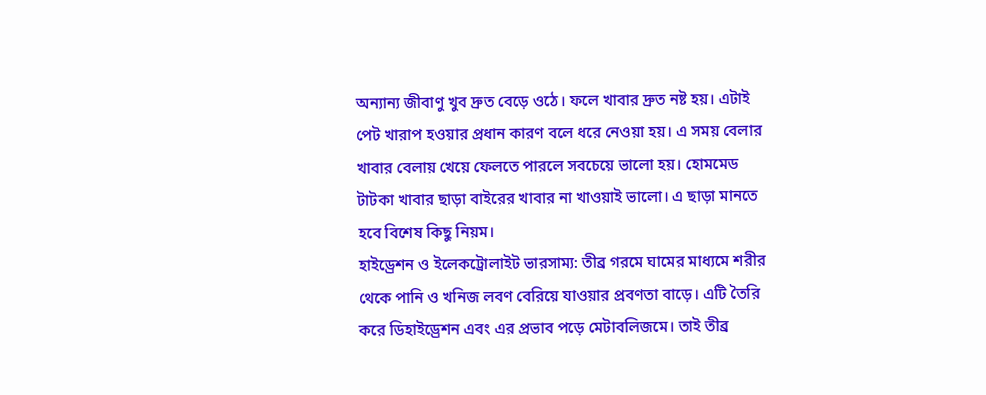অন্যান্য জীবাণু খুব দ্রুত বেড়ে ওঠে। ফলে খাবার দ্রুত নষ্ট হয়। এটাই পেট খারাপ হওয়ার প্রধান কারণ বলে ধরে নেওয়া হয়। এ সময় বেলার খাবার বেলায় খেয়ে ফেলতে পারলে সবচেয়ে ভালো হয়। হোমমেড টাটকা খাবার ছাড়া বাইরের খাবার না খাওয়াই ভালো। এ ছাড়া মানতে হবে বিশেষ কিছু নিয়ম।
হাইড্রেশন ও ইলেকট্রোলাইট ভারসাম্য: তীব্র গরমে ঘামের মাধ্যমে শরীর থেকে পানি ও খনিজ লবণ বেরিয়ে যাওয়ার প্রবণতা বাড়ে। এটি তৈরি করে ডিহাইড্রেশন এবং এর প্রভাব পড়ে মেটাবলিজমে। তাই তীব্র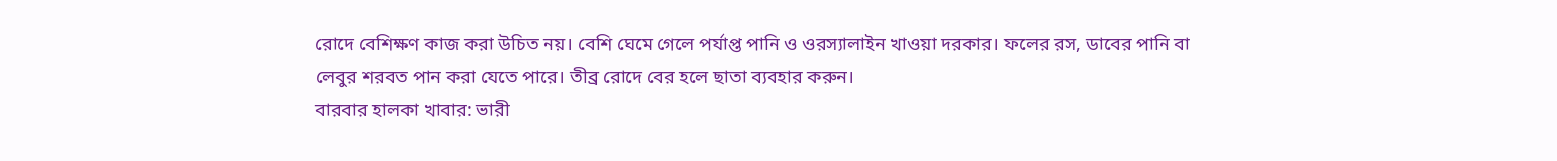রোদে বেশিক্ষণ কাজ করা উচিত নয়। বেশি ঘেমে গেলে পর্যাপ্ত পানি ও ওরস্যালাইন খাওয়া দরকার। ফলের রস, ডাবের পানি বা লেবুর শরবত পান করা যেতে পারে। তীব্র রোদে বের হলে ছাতা ব্যবহার করুন।
বারবার হালকা খাবার: ভারী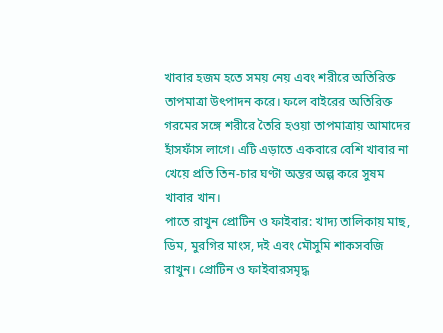খাবার হজম হতে সময় নেয় এবং শরীরে অতিরিক্ত তাপমাত্রা উৎপাদন করে। ফলে বাইরের অতিরিক্ত গরমের সঙ্গে শরীরে তৈরি হওয়া তাপমাত্রায় আমাদের হাঁসফাঁস লাগে। এটি এড়াতে একবারে বেশি খাবার না খেয়ে প্রতি তিন-চার ঘণ্টা অন্তর অল্প করে সুষম খাবার খান।
পাতে রাখুন প্রোটিন ও ফাইবার: খাদ্য তালিকায় মাছ, ডিম, মুরগির মাংস, দই এবং মৌসুমি শাকসবজি রাখুন। প্রোটিন ও ফাইবারসমৃদ্ধ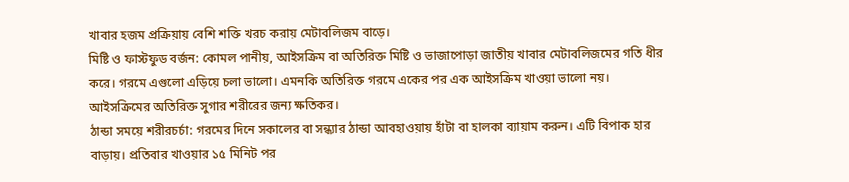খাবার হজম প্রক্রিয়ায় বেশি শক্তি খরচ করায় মেটাবলিজম বাড়ে।
মিষ্টি ও ফাস্টফুড বর্জন: কোমল পানীয়, আইসক্রিম বা অতিরিক্ত মিষ্টি ও ভাজাপোড়া জাতীয় খাবার মেটাবলিজমের গতি ধীর করে। গরমে এগুলো এড়িয়ে চলা ভালো। এমনকি অতিরিক্ত গরমে একের পর এক আইসক্রিম খাওয়া ভালো নয়। আইসক্রিমের অতিরিক্ত সুগার শরীরের জন্য ক্ষতিকর।
ঠান্ডা সময়ে শরীরচর্চা: গরমের দিনে সকালের বা সন্ধ্যার ঠান্ডা আবহাওয়ায় হাঁটা বা হালকা ব্যায়াম করুন। এটি বিপাক হার বাড়ায়। প্রতিবার খাওয়ার ১৫ মিনিট পর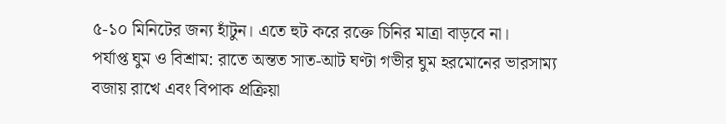৫-১০ মিনিটের জন্য হাঁটুন। এতে হুট করে রক্তে চিনির মাত্রা বাড়বে না।
পর্যাপ্ত ঘুম ও বিশ্রাম: রাতে অন্তত সাত-আট ঘণ্টা গভীর ঘুম হরমোনের ভারসাম্য বজায় রাখে এবং বিপাক প্রক্রিয়া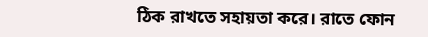ঠিক রাখতে সহায়তা করে। রাতে ফোন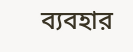ব্যবহার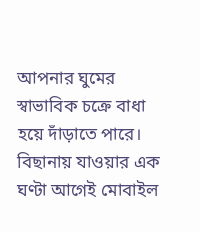আপনার ঘুমের স্বাভাবিক চক্রে বাধা হয়ে দাঁড়াতে পারে। বিছানায় যাওয়ার এক ঘণ্টা আগেই মোবাইল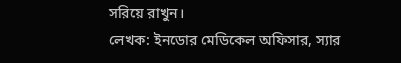সরিয়ে রাখুন।
লেখক: ইনডোর মেডিকেল অফিসার, স্যার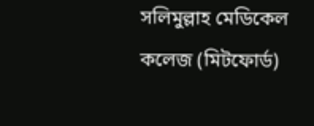সলিমুল্লাহ মেডিকেল কলেজ (মিটফোর্ড)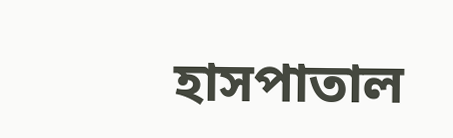হাসপাতাল